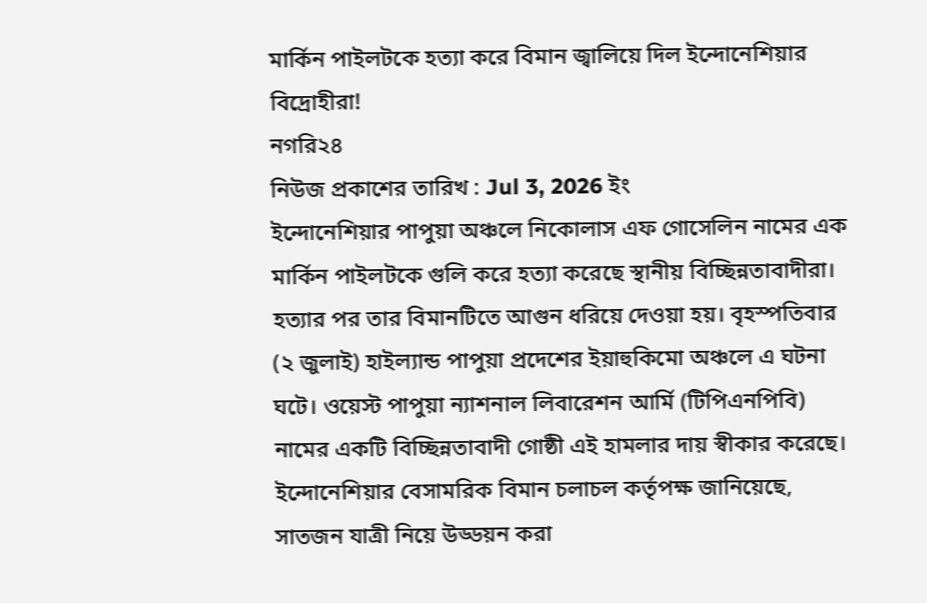মার্কিন পাইলটকে হত্যা করে বিমান জ্বালিয়ে দিল ইন্দোনেশিয়ার বিদ্রোহীরা!
নগরি২৪
নিউজ প্রকাশের তারিখ : Jul 3, 2026 ইং
ইন্দোনেশিয়ার পাপুয়া অঞ্চলে নিকোলাস এফ গোসেলিন নামের এক মার্কিন পাইলটকে গুলি করে হত্যা করেছে স্থানীয় বিচ্ছিন্নতাবাদীরা। হত্যার পর তার বিমানটিতে আগুন ধরিয়ে দেওয়া হয়। বৃহস্পতিবার (২ জুলাই) হাইল্যান্ড পাপুয়া প্রদেশের ইয়াহুকিমো অঞ্চলে এ ঘটনা ঘটে। ওয়েস্ট পাপুয়া ন্যাশনাল লিবারেশন আর্মি (টিপিএনপিবি) নামের একটি বিচ্ছিন্নতাবাদী গোষ্ঠী এই হামলার দায় স্বীকার করেছে।
ইন্দোনেশিয়ার বেসামরিক বিমান চলাচল কর্তৃপক্ষ জানিয়েছে, সাতজন যাত্রী নিয়ে উড্ডয়ন করা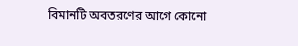বিমানটি অবতরণের আগে কোনো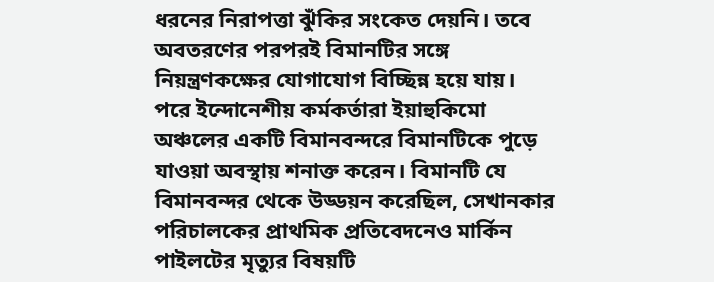ধরনের নিরাপত্তা ঝুঁকির সংকেত দেয়নি। তবে অবতরণের পরপরই বিমানটির সঙ্গে নিয়ন্ত্রণকক্ষের যোগাযোগ বিচ্ছিন্ন হয়ে যায়। পরে ইন্দোনেশীয় কর্মকর্তারা ইয়াহুকিমো অঞ্চলের একটি বিমানবন্দরে বিমানটিকে পুড়ে যাওয়া অবস্থায় শনাক্ত করেন। বিমানটি যে বিমানবন্দর থেকে উড্ডয়ন করেছিল, সেখানকার পরিচালকের প্রাথমিক প্রতিবেদনেও মার্কিন পাইলটের মৃত্যুর বিষয়টি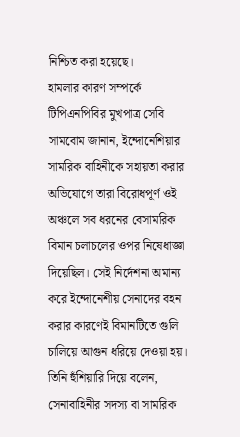নিশ্চিত করা হয়েছে।
হামলার কারণ সম্পর্কে টিপিএনপিবির মুখপাত্র সেবি সামবোম জানান, ইন্দোনেশিয়ার সামরিক বাহিনীকে সহায়তা করার অভিযোগে তারা বিরোধপূর্ণ ওই অঞ্চলে সব ধরনের বেসামরিক বিমান চলাচলের ওপর নিষেধাজ্ঞা দিয়েছিল। সেই নির্দেশনা অমান্য করে ইন্দোনেশীয় সেনাদের বহন করার কারণেই বিমানটিতে গুলি চালিয়ে আগুন ধরিয়ে দেওয়া হয়। তিনি হুঁশিয়ারি দিয়ে বলেন, সেনাবাহিনীর সদস্য বা সামরিক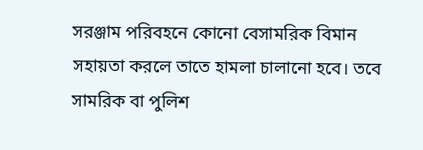সরঞ্জাম পরিবহনে কোনো বেসামরিক বিমান সহায়তা করলে তাতে হামলা চালানো হবে। তবে সামরিক বা পুলিশ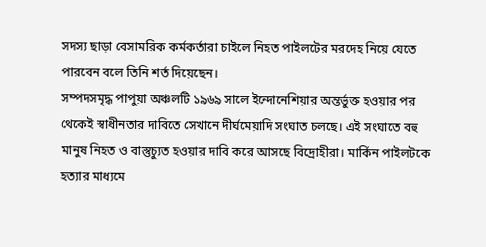সদস্য ছাড়া বেসামরিক কর্মকর্তারা চাইলে নিহত পাইলটের মরদেহ নিয়ে যেতে পারবেন বলে তিনি শর্ত দিয়েছেন।
সম্পদসমৃদ্ধ পাপুয়া অঞ্চলটি ১৯৬৯ সালে ইন্দোনেশিয়ার অন্তর্ভুক্ত হওয়ার পর থেকেই স্বাধীনতার দাবিতে সেখানে দীর্ঘমেয়াদি সংঘাত চলছে। এই সংঘাতে বহু মানুষ নিহত ও বাস্তুচ্যুত হওয়ার দাবি করে আসছে বিদ্রোহীরা। মার্কিন পাইলটকে হত্যার মাধ্যমে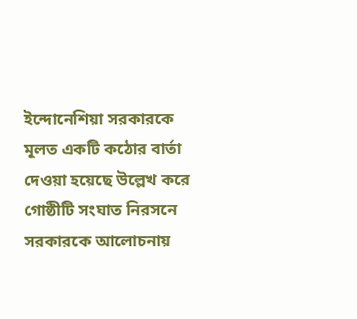ইন্দোনেশিয়া সরকারকে মূলত একটি কঠোর বার্তা দেওয়া হয়েছে উল্লেখ করে গোষ্ঠীটি সংঘাত নিরসনে সরকারকে আলোচনায়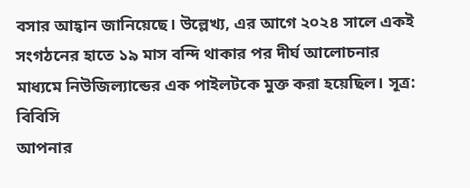বসার আহ্বান জানিয়েছে। উল্লেখ্য, এর আগে ২০২৪ সালে একই সংগঠনের হাতে ১৯ মাস বন্দি থাকার পর দীর্ঘ আলোচনার মাধ্যমে নিউজিল্যান্ডের এক পাইলটকে মুক্ত করা হয়েছিল। সূত্র: বিবিসি
আপনার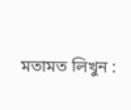মতামত লিখুন :